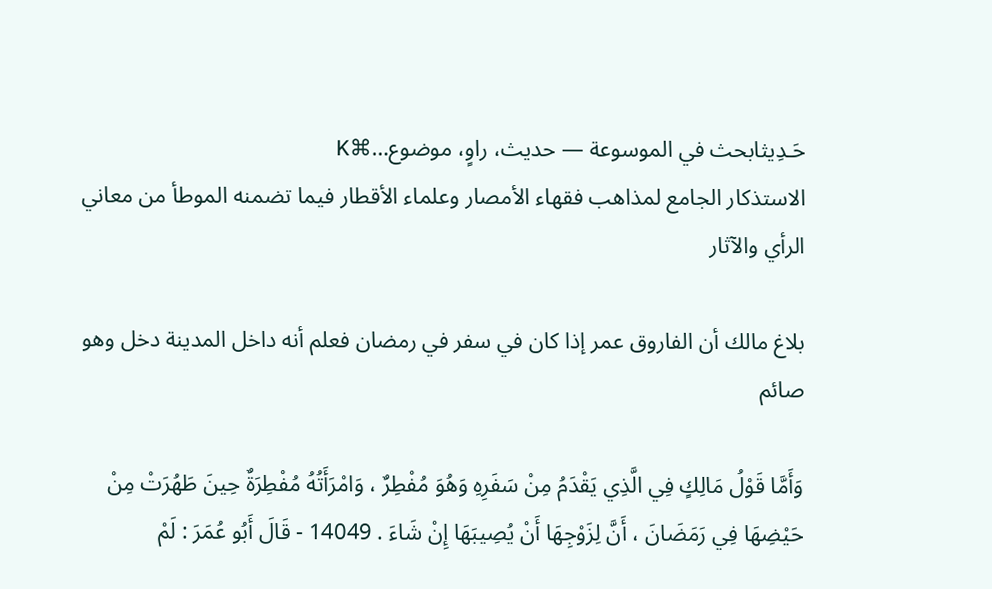حَـدِيثابحث في الموسوعة — حديث، راوٍ، موضوع…⌘K
الاستذكار الجامع لمذاهب فقهاء الأمصار وعلماء الأقطار فيما تضمنه الموطأ من معاني الرأي والآثار

بلاغ مالك أن الفاروق عمر إذا كان في سفر في رمضان فعلم أنه داخل المدينة دخل وهو صائم

وَأَمَّا قَوْلُ مَالِكٍ فِي الَّذِي يَقْدَمُ مِنْ سَفَرِهِ وَهُوَ مُفْطِرٌ ، وَامْرَأَتُهُ مُفْطِرَةٌ حِينَ طَهُرَتْ مِنْ حَيْضِهَا فِي رَمَضَانَ ، أَنَّ لِزَوْجِهَا أَنْ يُصِيبَهَا إِنْ شَاءَ . 14049 - قَالَ أَبُو عُمَرَ : لَمْ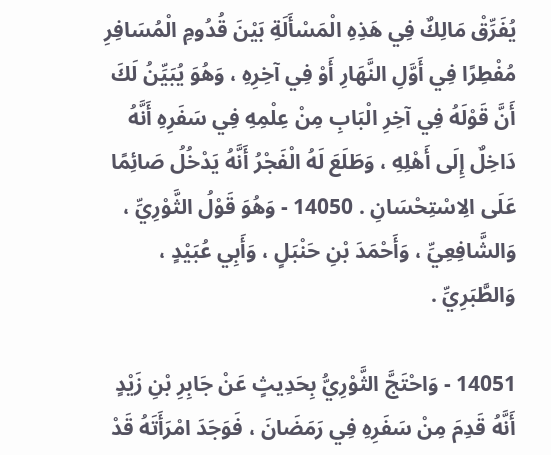يُفَرِّقْ مَالِكٌ فِي هَذِهِ الْمَسْأَلَةِ بَيْنَ قُدُومِ الْمُسَافِرِ مُفْطِرًا فِي أَوَّلِ النَّهَارِ أَوْ فِي آخِرِهِ ، وَهُوَ يُبَيِّنُ لَكَ أَنَّ قَوْلَهُ فِي آخِرِ الْبَابِ مِنْ عِلْمِهِ فِي سَفَرِهِ أَنَّهُ دَاخِلٌ إِلَى أَهْلِهِ ، وَطَلَعَ لَهُ الْفَجْرُ أَنَّهُ يَدْخُلُ صَائِمًا عَلَى الِاسْتِحْسَانِ . 14050 - وَهُوَ قَوْلُ الثَّوْرِيِّ ، وَالشَّافِعِيِّ ، وَأَحْمَدَ بْنِ حَنْبَلٍ ، وَأَبِي عُبَيْدٍ ، وَالطَّبَرِيِّ .

14051 - وَاحْتَجَّ الثَّوْرِيُّ بِحَدِيثٍ عَنْ جَابِرِ بْنِ زَيْدٍ أَنَّهُ قَدِمَ مِنْ سَفَرِهِ فِي رَمَضَانَ ، فَوَجَدَ امْرَأَتَهُ قَدْ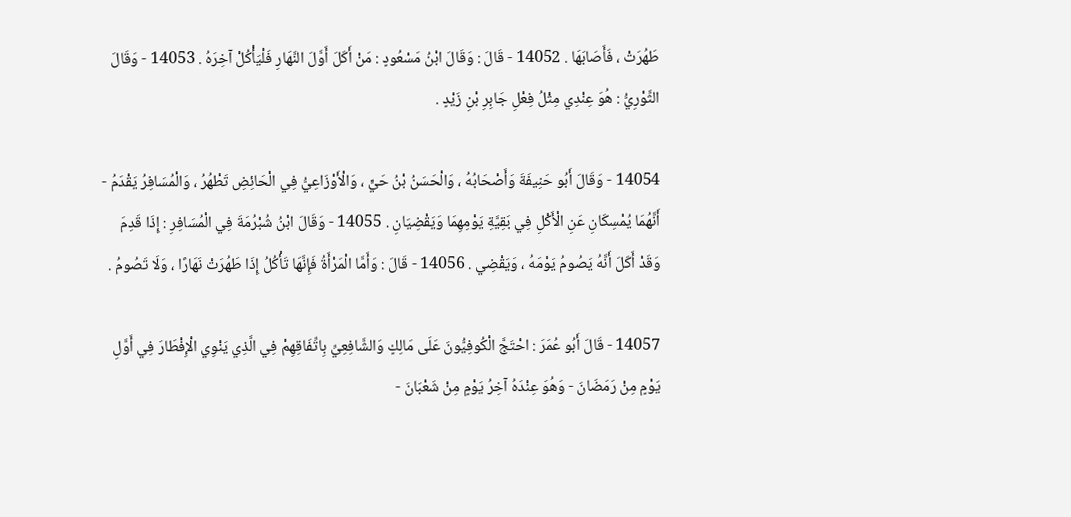طَهُرَتْ ، فَأَصَابَهَا . 14052 - قَالَ : وَقَالَ ابْنُ مَسْعُودٍ : مَنْ أَكَلَ أَوَّلَ النَّهَارِ فَلْيَأْكُلْ آخِرَهُ . 14053 - وَقَالَ الثَّوْرِيُّ : هُوَ عِنْدِي مِثْلُ فِعْلِ جَابِرِ بْنِ زَيْدٍ .

14054 - وَقَالَ أَبُو حَنِيفَةَ وَأَصْحَابُهُ ، وَالْحَسَنُ بْنُ حَيٍّ ، وَالْأَوْزَاعِيُّ فِي الْحَائِضِ تَطْهُرُ ، وَالْمُسَافِرُ يَقْدَمُ - أَنَّهُمَا يُمْسِكَانِ عَنِ الْأَكْلِ فِي بَقِيَّةِ يَوْمِهِمَا وَيَقْضِيَانِ . 14055 - وَقَالَ ابْنُ شُبْرُمَةَ فِي الْمُسَافِرِ : إِذَا قَدِمَ وَقَدْ أَكَلَ أَنَّهُ يَصُومُ يَوْمَهُ ، وَيَقْضِي . 14056 - قَالَ : وَأَمَّا الْمَرْأَةُ فَإِنَّهَا تَأْكُلُ إِذَا طَهُرَتْ نَهَارًا ، وَلَا تَصُومُ .

14057 - قَالَ أَبُو عُمَرَ : احْتَجَّ الْكُوفِيُّونَ عَلَى مَالِكٍ وَالشَّافِعِيِّ بِاتِّفَاقِهِمْ فِي الَّذِي يَنْوِي الْإِفْطَارَ فِي أَوَّلِ يَوْمٍ مِنْ رَمَضَانَ - وَهُوَ عِنْدَهُ آخِرُ يَوْمٍ مِنْ شَعْبَانَ -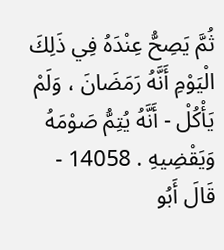ثُمَّ يَصِحُّ عِنْدَهُ فِي ذَلِكَ الْيَوْمِ أَنَّهُ رَمَضَانَ ، وَلَمْ يَأْكُلْ - أَنَّهُ يُتِمُّ صَوْمَهُ وَيَقْضِيهِ . 14058 - قَالَ أَبُو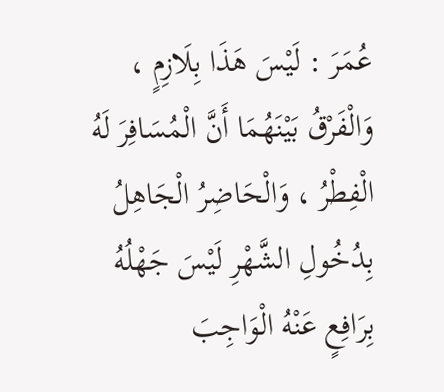عُمَرَ : لَيْسَ هَذَا بِلَازِمٍ ، وَالْفَرْقُ بَيْنَهُمَا أَنَّ الْمُسَافِرَ لَهُ الْفِطْرُ ، وَالْحَاضِرُ الْجَاهِلُ بِدُخُولِ الشَّهْرِ لَيْسَ جَهْلُهُ بِرَافِعٍ عَنْهُ الْوَاجِبَ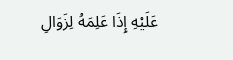عَلَيْهِ إِذَا عَلِمَهُ لِزَوَالِ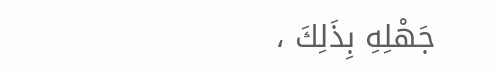جَهْلِهِ بِذَلِكَ ،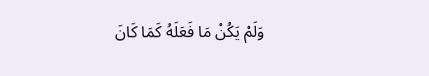وَلَمْ يَكُنْ مَا فَعَلَهُ كَمَا كَانَ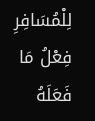لِلْمُسَافِرِ فِعْلُ مَا فَعَلَهُ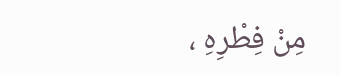مِنْ فِطْرِهِ ،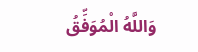وَاللَّهُ الْمُوَفِّقُ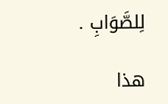لِلصَّوَابِ .

هذا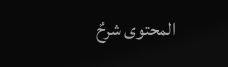المحتوى شرحٌ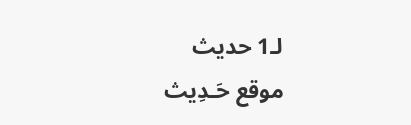لـ1 حديث
موقع حَـدِيث